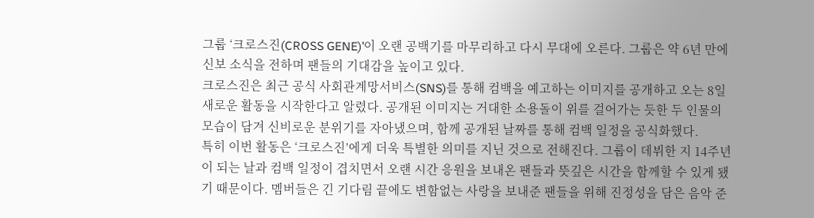그룹 ‘크로스진(CROSS GENE)’이 오랜 공백기를 마무리하고 다시 무대에 오른다. 그룹은 약 6년 만에 신보 소식을 전하며 팬들의 기대감을 높이고 있다.
크로스진은 최근 공식 사회관계망서비스(SNS)를 통해 컴백을 예고하는 이미지를 공개하고 오는 8일 새로운 활동을 시작한다고 알렸다. 공개된 이미지는 거대한 소용돌이 위를 걸어가는 듯한 두 인물의 모습이 담겨 신비로운 분위기를 자아냈으며, 함께 공개된 날짜를 통해 컴백 일정을 공식화했다.
특히 이번 활동은 ‘크로스진’에게 더욱 특별한 의미를 지닌 것으로 전해진다. 그룹이 데뷔한 지 14주년이 되는 날과 컴백 일정이 겹치면서 오랜 시간 응원을 보내온 팬들과 뜻깊은 시간을 함께할 수 있게 됐기 때문이다. 멤버들은 긴 기다림 끝에도 변함없는 사랑을 보내준 팬들을 위해 진정성을 담은 음악 준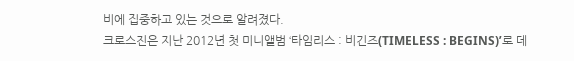비에 집중하고 있는 것으로 알려졌다.
크로스진은 지난 2012년 첫 미니앨범 ‘타임리스 : 비긴즈(TIMELESS : BEGINS)’로 데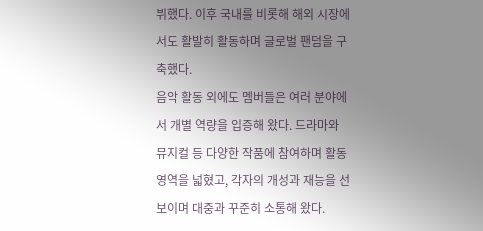뷔했다. 이후 국내를 비롯해 해외 시장에서도 활발히 활동하며 글로벌 팬덤을 구축했다.
음악 활동 외에도 멤버들은 여러 분야에서 개별 역량을 입증해 왔다. 드라마와 뮤지컬 등 다양한 작품에 참여하며 활동 영역을 넓혔고, 각자의 개성과 재능을 선보이며 대중과 꾸준히 소통해 왔다.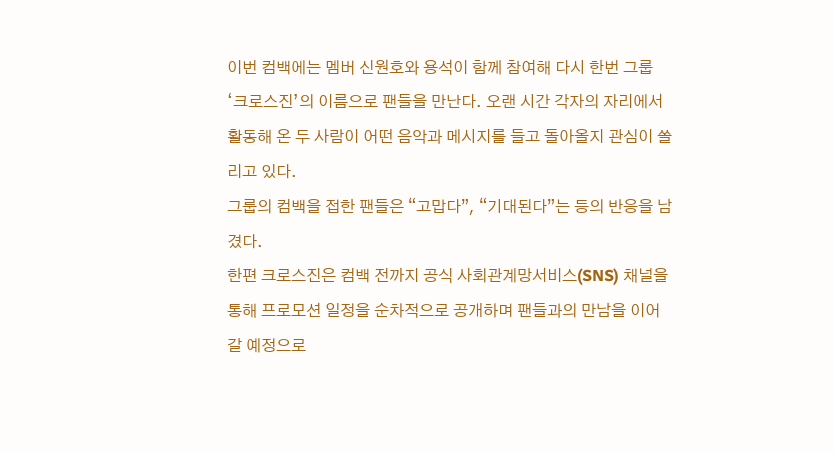이번 컴백에는 멤버 신원호와 용석이 함께 참여해 다시 한번 그룹 ‘크로스진’의 이름으로 팬들을 만난다. 오랜 시간 각자의 자리에서 활동해 온 두 사람이 어떤 음악과 메시지를 들고 돌아올지 관심이 쏠리고 있다.
그룹의 컴백을 접한 팬들은 “고맙다”, “기대된다”는 등의 반응을 남겼다.
한편 크로스진은 컴백 전까지 공식 사회관계망서비스(SNS) 채널을 통해 프로모션 일정을 순차적으로 공개하며 팬들과의 만남을 이어갈 예정으로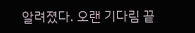알려졌다. 오랜 기다림 끝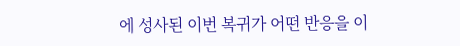에 성사된 이번 복귀가 어떤 반응을 이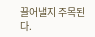끌어낼지 주목된다.